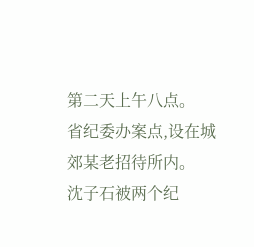第二天上午八点。
省纪委办案点,设在城郊某老招待所内。
沈子石被两个纪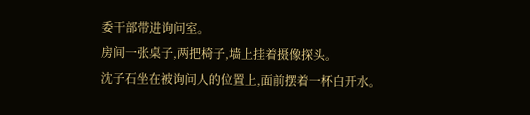委干部带进询问室。
房间一张桌子,两把椅子,墙上挂着摄像探头。
沈子石坐在被询问人的位置上,面前摆着一杯白开水。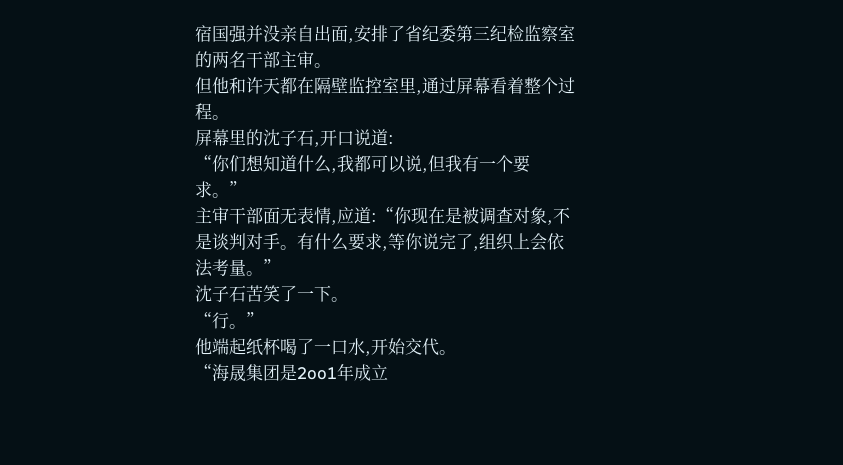宿国强并没亲自出面,安排了省纪委第三纪检监察室的两名干部主审。
但他和许天都在隔壁监控室里,通过屏幕看着整个过程。
屏幕里的沈子石,开口说道:
“你们想知道什么,我都可以说,但我有一个要求。”
主审干部面无表情,应道:“你现在是被调查对象,不是谈判对手。有什么要求,等你说完了,组织上会依法考量。”
沈子石苦笑了一下。
“行。”
他端起纸杯喝了一口水,开始交代。
“海晟集团是2oo1年成立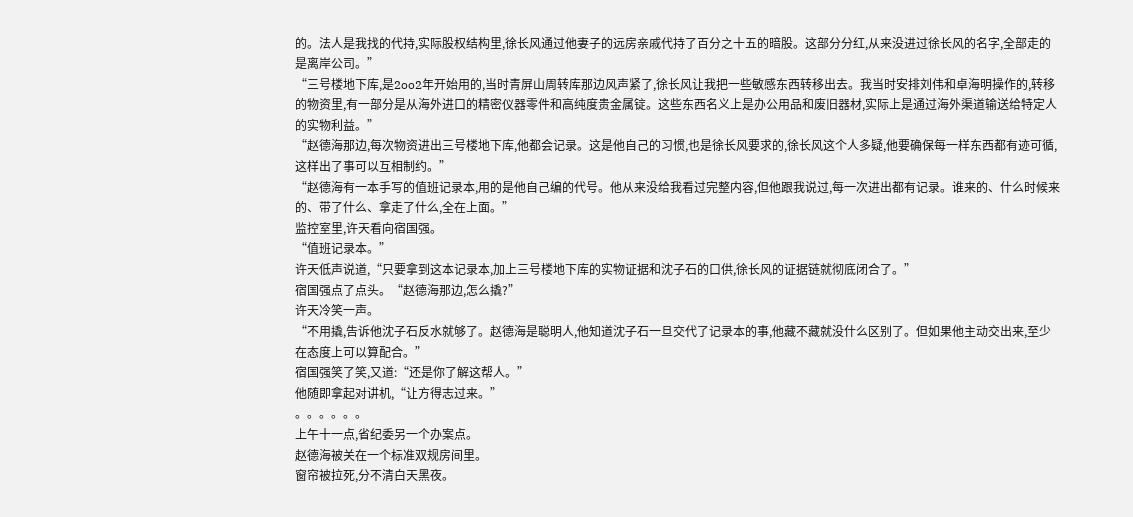的。法人是我找的代持,实际股权结构里,徐长风通过他妻子的远房亲戚代持了百分之十五的暗股。这部分分红,从来没进过徐长风的名字,全部走的是离岸公司。”
“三号楼地下库,是2oo2年开始用的,当时青屏山周转库那边风声紧了,徐长风让我把一些敏感东西转移出去。我当时安排刘伟和卓海明操作的,转移的物资里,有一部分是从海外进口的精密仪器零件和高纯度贵金属锭。这些东西名义上是办公用品和废旧器材,实际上是通过海外渠道输送给特定人的实物利益。”
“赵德海那边,每次物资进出三号楼地下库,他都会记录。这是他自己的习惯,也是徐长风要求的,徐长风这个人多疑,他要确保每一样东西都有迹可循,这样出了事可以互相制约。”
“赵德海有一本手写的值班记录本,用的是他自己编的代号。他从来没给我看过完整内容,但他跟我说过,每一次进出都有记录。谁来的、什么时候来的、带了什么、拿走了什么,全在上面。”
监控室里,许天看向宿国强。
“值班记录本。”
许天低声说道,“只要拿到这本记录本,加上三号楼地下库的实物证据和沈子石的口供,徐长风的证据链就彻底闭合了。”
宿国强点了点头。“赵德海那边,怎么撬?”
许天冷笑一声。
“不用撬,告诉他沈子石反水就够了。赵德海是聪明人,他知道沈子石一旦交代了记录本的事,他藏不藏就没什么区别了。但如果他主动交出来,至少在态度上可以算配合。”
宿国强笑了笑,又道:“还是你了解这帮人。”
他随即拿起对讲机,“让方得志过来。”
。。。。。。
上午十一点,省纪委另一个办案点。
赵德海被关在一个标准双规房间里。
窗帘被拉死,分不清白天黑夜。